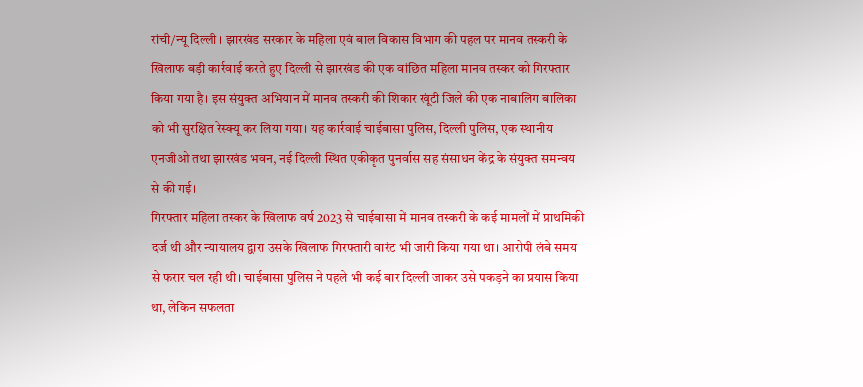रांची/न्यू दिल्ली । झारखंड सरकार के महिला एवं बाल विकास विभाग की पहल पर मानव तस्करी के खिलाफ बड़ी कार्रवाई करते हुए दिल्ली से झारखंड की एक वांछित महिला मानव तस्कर को गिरफ्तार किया गया है। इस संयुक्त अभियान में मानव तस्करी की शिकार खूंटी जिले की एक नाबालिग बालिका को भी सुरक्षित रेस्क्यू कर लिया गया। यह कार्रवाई चाईबासा पुलिस, दिल्ली पुलिस, एक स्थानीय एनजीओ तथा झारखंड भवन, नई दिल्ली स्थित एकीकृत पुनर्वास सह संसाधन केंद्र के संयुक्त समन्वय से की गई।
गिरफ्तार महिला तस्कर के खिलाफ वर्ष 2023 से चाईबासा में मानव तस्करी के कई मामलों में प्राथमिकी दर्ज थी और न्यायालय द्वारा उसके खिलाफ गिरफ्तारी वारंट भी जारी किया गया था। आरोपी लंबे समय से फरार चल रही थी। चाईबासा पुलिस ने पहले भी कई बार दिल्ली जाकर उसे पकड़ने का प्रयास किया था, लेकिन सफलता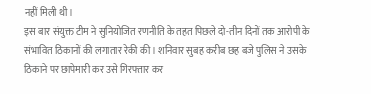नहीं मिली थी।
इस बार संयुक्त टीम ने सुनियोजित रणनीति के तहत पिछले दो-तीन दिनों तक आरोपी के संभावित ठिकानों की लगातार रेकी की। शनिवार सुबह करीब छह बजे पुलिस ने उसके ठिकाने पर छापेमारी कर उसे गिरफ्तार कर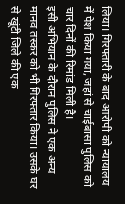लिया। गिरफ्तारी के बाद आरोपी को न्यायालय में पेश किया गया, जहां से चाईबासा पुलिस को चार दिनों की रिमांड मिली है।
इसी अभियान के दौरान पुलिस ने एक अन्य मानव तस्कर को भी गिरफ्तार किया। उसके घर से खूंटी जिले की एक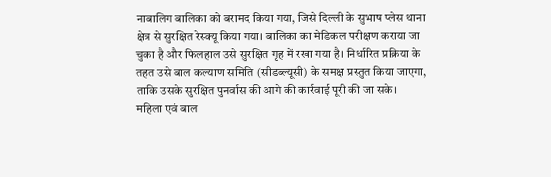नाबालिग बालिका को बरामद किया गया, जिसे दिल्ली के सुभाष प्लेस थाना क्षेत्र से सुरक्षित रेस्क्यू किया गया। बालिका का मेडिकल परीक्षण कराया जा चुका है और फिलहाल उसे सुरक्षित गृह में रखा गया है। निर्धारित प्रक्रिया के तहत उसे बाल कल्याण समिति (सीडब्ल्यूसी) के समक्ष प्रस्तुत किया जाएगा, ताकि उसके सुरक्षित पुनर्वास की आगे की कार्रवाई पूरी की जा सके।
महिला एवं बाल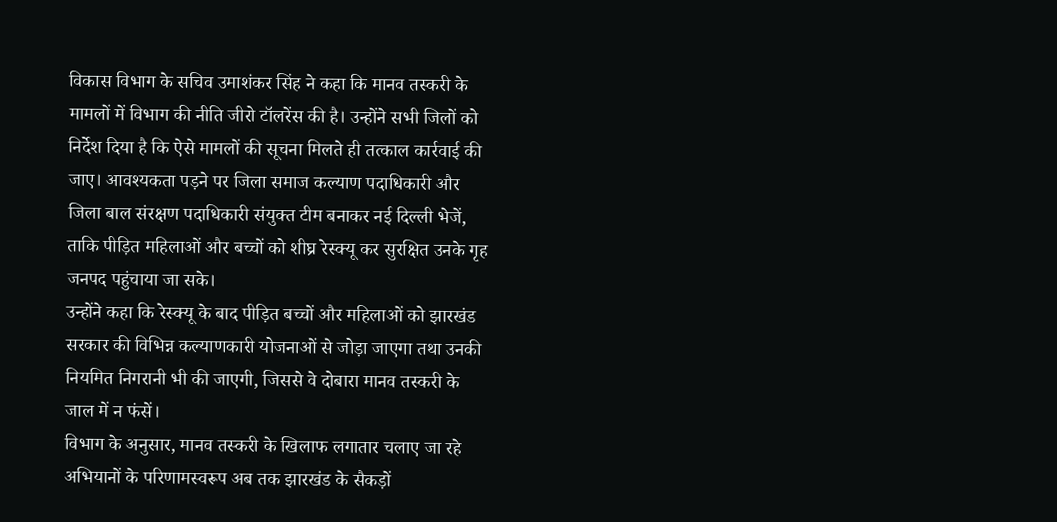विकास विभाग के सचिव उमाशंकर सिंह ने कहा कि मानव तस्करी के मामलों में विभाग की नीति जीरो टॉलरेंस की है। उन्होंने सभी जिलों को निर्देश दिया है कि ऐसे मामलों की सूचना मिलते ही तत्काल कार्रवाई की जाए। आवश्यकता पड़ने पर जिला समाज कल्याण पदाधिकारी और जिला बाल संरक्षण पदाधिकारी संयुक्त टीम बनाकर नई दिल्ली भेजें, ताकि पीड़ित महिलाओं और बच्चों को शीघ्र रेस्क्यू कर सुरक्षित उनके गृह जनपद पहुंचाया जा सके।
उन्होंने कहा कि रेस्क्यू के बाद पीड़ित बच्चों और महिलाओं को झारखंड सरकार की विभिन्न कल्याणकारी योजनाओं से जोड़ा जाएगा तथा उनकी नियमित निगरानी भी की जाएगी, जिससे वे दोबारा मानव तस्करी के जाल में न फंसें।
विभाग के अनुसार, मानव तस्करी के खिलाफ लगातार चलाए जा रहे अभियानों के परिणामस्वरूप अब तक झारखंड के सैकड़ों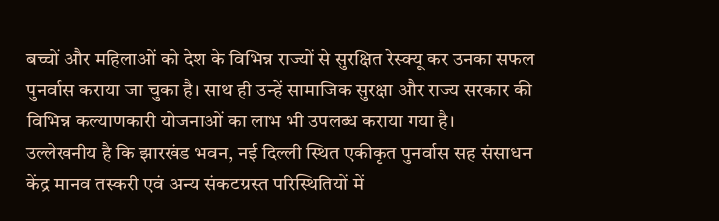बच्चों और महिलाओं को देश के विभिन्न राज्यों से सुरक्षित रेस्क्यू कर उनका सफल पुनर्वास कराया जा चुका है। साथ ही उन्हें सामाजिक सुरक्षा और राज्य सरकार की विभिन्न कल्याणकारी योजनाओं का लाभ भी उपलब्ध कराया गया है।
उल्लेखनीय है कि झारखंड भवन, नई दिल्ली स्थित एकीकृत पुनर्वास सह संसाधन केंद्र मानव तस्करी एवं अन्य संकटग्रस्त परिस्थितियों में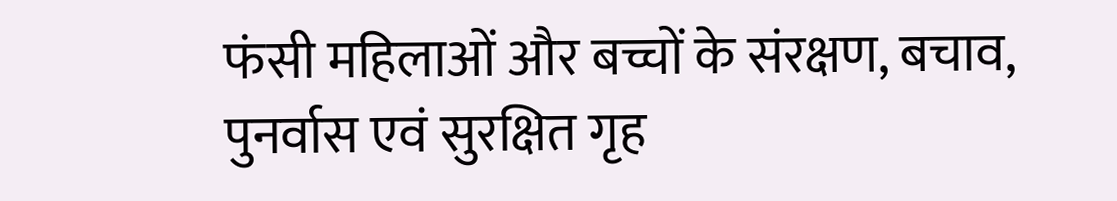फंसी महिलाओं और बच्चों के संरक्षण, बचाव, पुनर्वास एवं सुरक्षित गृह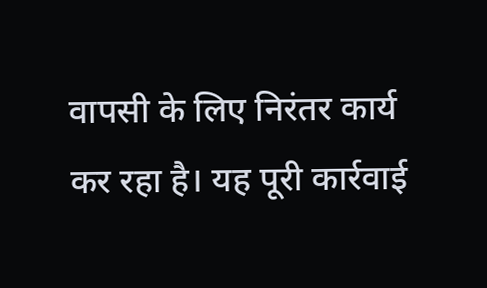वापसी के लिए निरंतर कार्य कर रहा है। यह पूरी कार्रवाई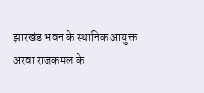झारखंड भवन के स्थानिक आयुक्त अरवा राजकमल के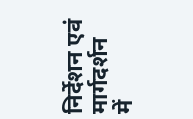निर्देशन एवं मार्गदर्शन में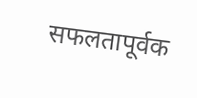सफलतापूर्वक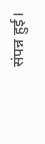संपन्न हुई।